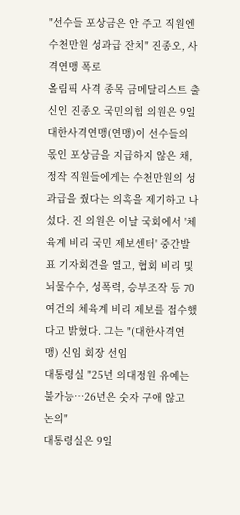"선수들 포상금은 안 주고 직원엔 수천만원 성과급 잔치" 진종오, 사격연맹 폭로
올림픽 사격 종목 금메달리스트 출신인 진종오 국민의힘 의원은 9일 대한사격연맹(연맹)이 선수들의 몫인 포상금을 지급하지 않은 채, 정작 직원들에게는 수천만원의 성과급을 줬다는 의혹을 제기하고 나섰다. 진 의원은 이날 국회에서 '체육계 비리 국민 제보센터' 중간발표 기자회견을 열고, 협회 비리 및 뇌물수수, 성폭력, 승부조작 등 70여건의 체육계 비리 제보를 접수했다고 밝혔다. 그는 "(대한사격연맹) 신임 회장 선임
대통령실 "25년 의대정원 유예는 불가능…26년은 숫자 구애 않고 논의"
대통령실은 9일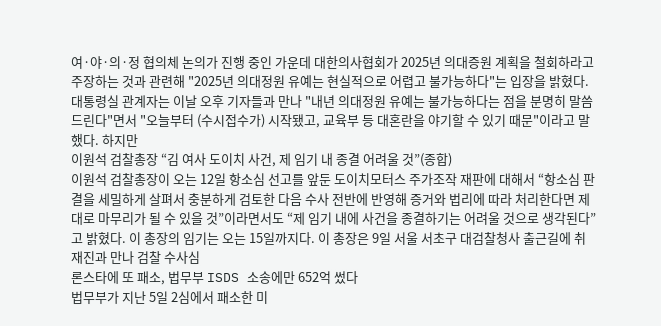여·야·의·정 협의체 논의가 진행 중인 가운데 대한의사협회가 2025년 의대증원 계획을 철회하라고 주장하는 것과 관련해 "2025년 의대정원 유예는 현실적으로 어렵고 불가능하다"는 입장을 밝혔다. 대통령실 관계자는 이날 오후 기자들과 만나 "내년 의대정원 유예는 불가능하다는 점을 분명히 말씀드린다"면서 "오늘부터 (수시접수가) 시작됐고, 교육부 등 대혼란을 야기할 수 있기 때문"이라고 말했다. 하지만
이원석 검찰총장 “김 여사 도이치 사건, 제 임기 내 종결 어려울 것”(종합)
이원석 검찰총장이 오는 12일 항소심 선고를 앞둔 도이치모터스 주가조작 재판에 대해서 “항소심 판결을 세밀하게 살펴서 충분하게 검토한 다음 수사 전반에 반영해 증거와 법리에 따라 처리한다면 제대로 마무리가 될 수 있을 것”이라면서도 “제 임기 내에 사건을 종결하기는 어려울 것으로 생각된다”고 밝혔다. 이 총장의 임기는 오는 15일까지다. 이 총장은 9일 서울 서초구 대검찰청사 출근길에 취재진과 만나 검찰 수사심
론스타에 또 패소, 법무부 ISDS 소송에만 652억 썼다
법무부가 지난 5일 2심에서 패소한 미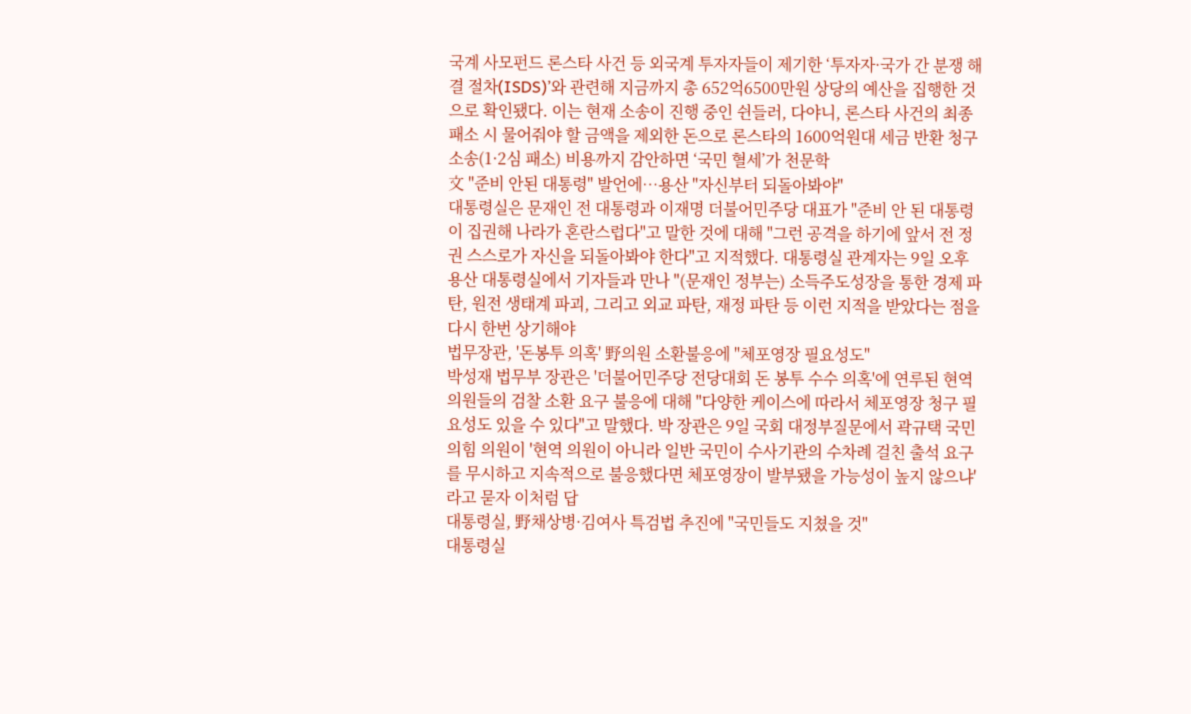국계 사모펀드 론스타 사건 등 외국계 투자자들이 제기한 ‘투자자·국가 간 분쟁 해결 절차(ISDS)’와 관련해 지금까지 총 652억6500만원 상당의 예산을 집행한 것으로 확인됐다. 이는 현재 소송이 진행 중인 쉰들러, 다야니, 론스타 사건의 최종 패소 시 물어줘야 할 금액을 제외한 돈으로 론스타의 1600억원대 세금 반환 청구 소송(1·2심 패소) 비용까지 감안하면 ‘국민 혈세’가 천문학
文 "준비 안된 대통령" 발언에…용산 "자신부터 되돌아봐야"
대통령실은 문재인 전 대통령과 이재명 더불어민주당 대표가 "준비 안 된 대통령이 집권해 나라가 혼란스럽다"고 말한 것에 대해 "그런 공격을 하기에 앞서 전 정권 스스로가 자신을 되돌아봐야 한다"고 지적했다. 대통령실 관계자는 9일 오후 용산 대통령실에서 기자들과 만나 "(문재인 정부는) 소득주도성장을 통한 경제 파탄, 원전 생태계 파괴, 그리고 외교 파탄, 재정 파탄 등 이런 지적을 받았다는 점을 다시 한번 상기해야
법무장관, '돈봉투 의혹' 野의원 소환불응에 "체포영장 필요성도"
박성재 법무부 장관은 '더불어민주당 전당대회 돈 봉투 수수 의혹'에 연루된 현역 의원들의 검찰 소환 요구 불응에 대해 "다양한 케이스에 따라서 체포영장 청구 필요성도 있을 수 있다"고 말했다. 박 장관은 9일 국회 대정부질문에서 곽규택 국민의힘 의원이 '현역 의원이 아니라 일반 국민이 수사기관의 수차례 걸친 출석 요구를 무시하고 지속적으로 불응했다면 체포영장이 발부됐을 가능성이 높지 않으냐'라고 묻자 이처럼 답
대통령실, 野채상병·김여사 특검법 추진에 "국민들도 지쳤을 것"
대통령실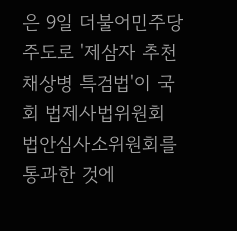은 9일 더불어민주당 주도로 '제삼자 추천 채상병 특검법'이 국회 법제사법위원회 법안심사소위원회를 통과한 것에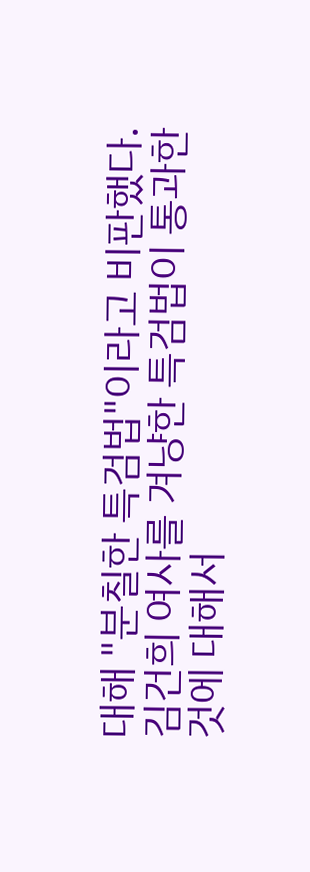대해 "분칠한 특검법"이라고 비판했다. 김건희 여사를 겨냥한 특검법이 통과한 것에 대해서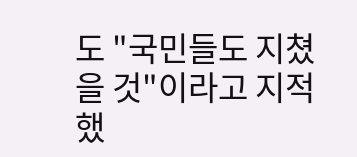도 "국민들도 지쳤을 것"이라고 지적했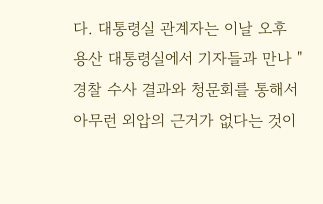다. 대통령실 관계자는 이날 오후 용산 대통령실에서 기자들과 만나 "경찰 수사 결과와 청문회를 통해서 아무런 외압의 근거가 없다는 것이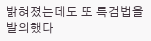밝혀졌는데도 또 특검법을 발의했다